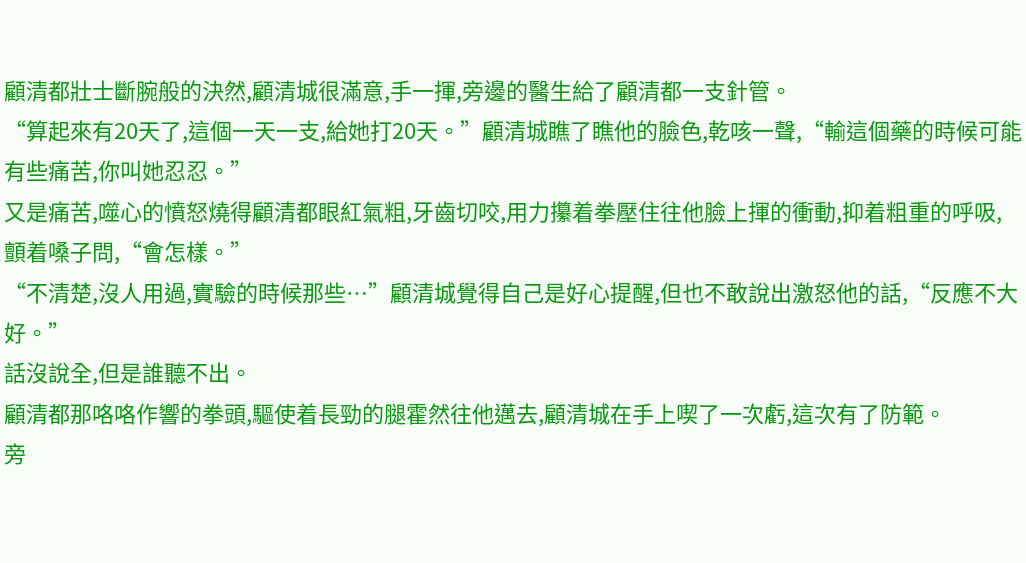顧清都壯士斷腕般的決然,顧清城很滿意,手一揮,旁邊的醫生給了顧清都一支針管。
“算起來有20天了,這個一天一支,給她打20天。”顧清城瞧了瞧他的臉色,乾咳一聲,“輸這個藥的時候可能有些痛苦,你叫她忍忍。”
又是痛苦,噬心的憤怒燒得顧清都眼紅氣粗,牙齒切咬,用力攥着拳壓住往他臉上揮的衝動,抑着粗重的呼吸,顫着嗓子問,“會怎樣。”
“不清楚,沒人用過,實驗的時候那些…”顧清城覺得自己是好心提醒,但也不敢說出激怒他的話,“反應不大好。”
話沒說全,但是誰聽不出。
顧清都那咯咯作響的拳頭,驅使着長勁的腿霍然往他邁去,顧清城在手上喫了一次虧,這次有了防範。
旁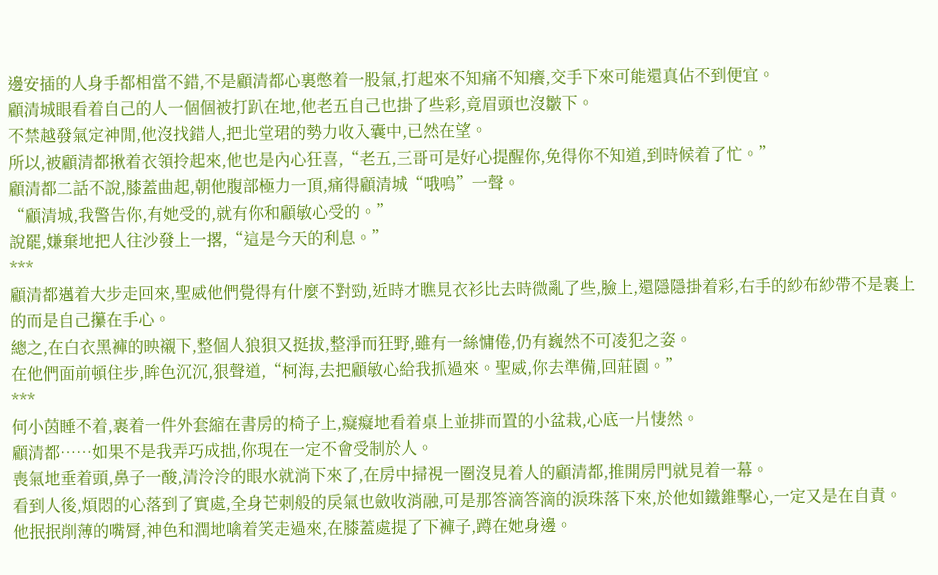邊安插的人身手都相當不錯,不是顧清都心裏憋着一股氣,打起來不知痛不知癢,交手下來可能還真佔不到便宜。
顧清城眼看着自己的人一個個被打趴在地,他老五自己也掛了些彩,竟眉頭也沒皺下。
不禁越發氣定神閒,他沒找錯人,把北堂珺的勢力收入囊中,已然在望。
所以,被顧清都揪着衣領拎起來,他也是內心狂喜,“老五,三哥可是好心提醒你,免得你不知道,到時候着了忙。”
顧清都二話不說,膝蓋曲起,朝他腹部極力一頂,痛得顧清城“哦嗚”一聲。
“顧清城,我警告你,有她受的,就有你和顧敏心受的。”
說罷,嫌棄地把人往沙發上一撂,“這是今天的利息。”
***
顧清都邁着大步走回來,聖威他們覺得有什麼不對勁,近時才瞧見衣衫比去時微亂了些,臉上,還隱隱掛着彩,右手的紗布紗帶不是裹上的而是自己攥在手心。
總之,在白衣黑褲的映襯下,整個人狼狽又挺拔,整淨而狂野,雖有一絲慵倦,仍有巍然不可凌犯之姿。
在他們面前頓住步,眸色沉沉,狠聲道,“柯海,去把顧敏心給我抓過來。聖威,你去準備,回莊園。”
***
何小茵睡不着,裹着一件外套縮在書房的椅子上,癡癡地看着桌上並排而置的小盆栽,心底一片悽然。
顧清都……如果不是我弄巧成拙,你現在一定不會受制於人。
喪氣地垂着頭,鼻子一酸,清泠泠的眼水就淌下來了,在房中掃視一圈沒見着人的顧清都,推開房門就見着一幕。
看到人後,煩悶的心落到了實處,全身芒刺般的戾氣也斂收消融,可是那答滴答滴的淚珠落下來,於他如鐵錐擊心,一定又是在自責。
他抿抿削薄的嘴脣,神色和潤地噙着笑走過來,在膝蓋處提了下褲子,蹲在她身邊。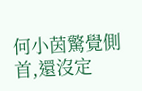何小茵驚覺側首,還沒定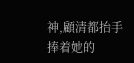神,顧清都抬手捧着她的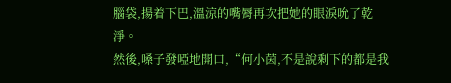腦袋,揚着下巴,溫涼的嘴脣再次把她的眼淚吮了乾淨。
然後,嗓子發啞地開口,“何小茵,不是說剩下的都是我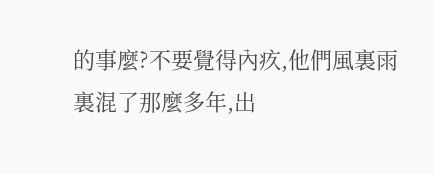的事麼?不要覺得內疚,他們風裏雨裏混了那麼多年,出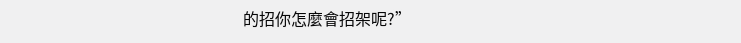的招你怎麼會招架呢?”